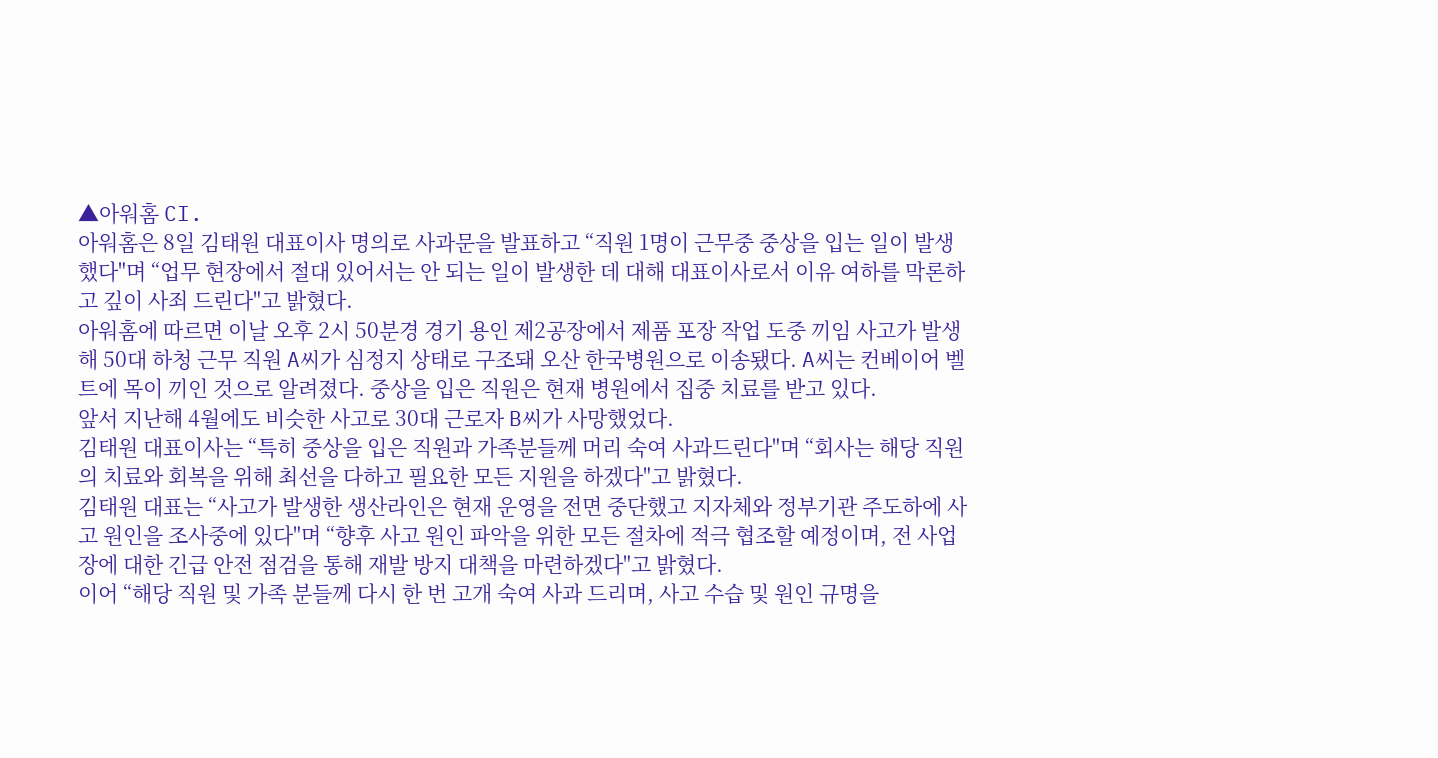▲아워홈 CI.
아워홈은 8일 김태원 대표이사 명의로 사과문을 발표하고 “직원 1명이 근무중 중상을 입는 일이 발생했다"며 “업무 현장에서 절대 있어서는 안 되는 일이 발생한 데 대해 대표이사로서 이유 여하를 막론하고 깊이 사죄 드린다"고 밝혔다.
아워홈에 따르면 이날 오후 2시 50분경 경기 용인 제2공장에서 제품 포장 작업 도중 끼임 사고가 발생해 50대 하청 근무 직원 A씨가 심정지 상태로 구조돼 오산 한국병원으로 이송됐다. A씨는 컨베이어 벨트에 목이 끼인 것으로 알려졌다. 중상을 입은 직원은 현재 병원에서 집중 치료를 받고 있다.
앞서 지난해 4월에도 비슷한 사고로 30대 근로자 B씨가 사망했었다.
김태원 대표이사는 “특히 중상을 입은 직원과 가족분들께 머리 숙여 사과드린다"며 “회사는 해당 직원의 치료와 회복을 위해 최선을 다하고 필요한 모든 지원을 하겠다"고 밝혔다.
김태원 대표는 “사고가 발생한 생산라인은 현재 운영을 전면 중단했고 지자체와 정부기관 주도하에 사고 원인을 조사중에 있다"며 “향후 사고 원인 파악을 위한 모든 절차에 적극 협조할 예정이며, 전 사업장에 대한 긴급 안전 점검을 통해 재발 방지 대책을 마련하겠다"고 밝혔다.
이어 “해당 직원 및 가족 분들께 다시 한 번 고개 숙여 사과 드리며, 사고 수습 및 원인 규명을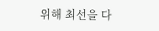위해 최선을 다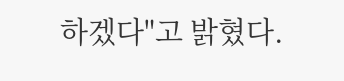하겠다"고 밝혔다.